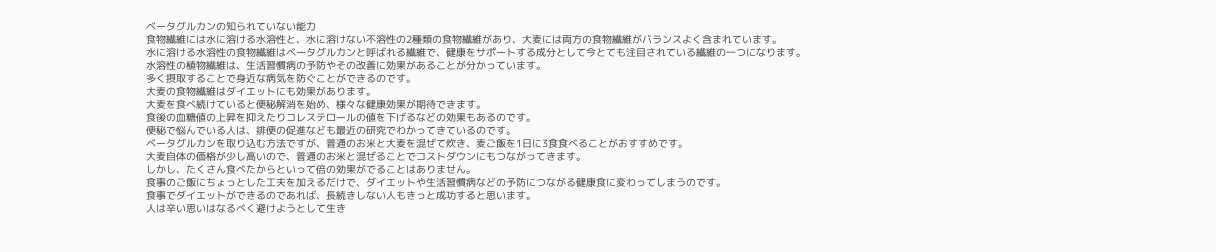ベータグルカンの知られていない能力
食物繊維には水に溶ける水溶性と、水に溶けない不溶性の2種類の食物繊維があり、大麦には両方の食物繊維がバランスよく含まれています。
水に溶ける水溶性の食物繊維はベータグルカンと呼ばれる繊維で、健康をサポートする成分として今とても注目されている繊維の一つになります。
水溶性の植物繊維は、生活習慣病の予防やその改善に効果があることが分かっています。
多く摂取することで身近な病気を防ぐことができるのです。
大麦の食物繊維はダイエットにも効果があります。
大麦を食べ続けていると便秘解消を始め、様々な健康効果が期待できます。
食後の血糖値の上昇を抑えたりコレステロールの値を下げるなどの効果もあるのです。
便秘で悩んでいる人は、排便の促進なども最近の研究でわかってきているのです。
ベータグルカンを取り込む方法ですが、普通のお米と大麦を混ぜて炊き、麦ご飯を1日に3食食べることがおすすめです。
大麦自体の価格が少し高いので、普通のお米と混ぜることでコストダウンにもつながってきます。
しかし、たくさん食べたからといって倍の効果がでることはありません。
食事のご飯にちょっとした工夫を加えるだけで、ダイエットや生活習慣病などの予防につながる健康食に変わってしまうのです。
食事でダイエットができるのであれば、長続きしない人もきっと成功すると思います。
人は辛い思いはなるべく避けようとして生き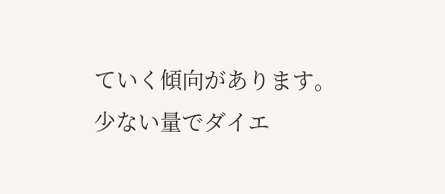ていく傾向があります。
少ない量でダイエ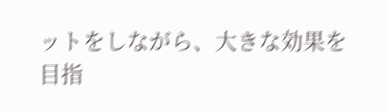ットをしながら、大きな効果を目指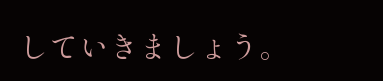していきましょう。